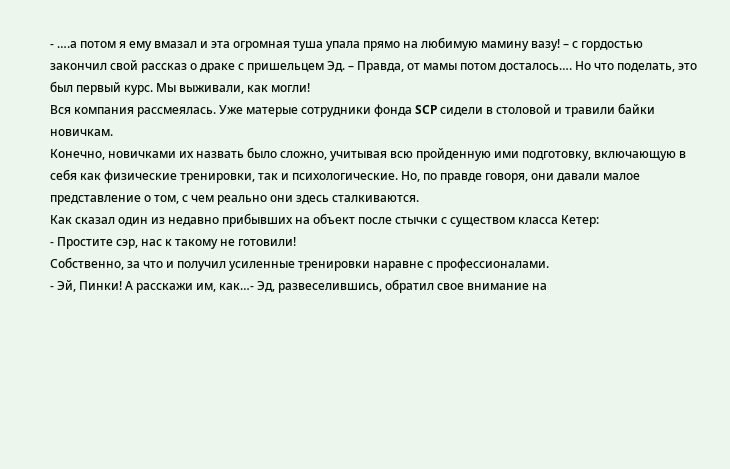- ….а потом я ему вмазал и эта огромная туша упала прямо на любимую мамину вазу! – с гордостью закончил свой рассказ о драке с пришельцем Эд. – Правда, от мамы потом досталось…. Но что поделать, это был первый курс. Мы выживали, как могли!
Вся компания рассмеялась. Уже матерые сотрудники фонда SCP сидели в столовой и травили байки новичкам.
Конечно, новичками их назвать было сложно, учитывая всю пройденную ими подготовку, включающую в себя как физические тренировки, так и психологические. Но, по правде говоря, они давали малое представление о том, с чем реально они здесь сталкиваются.
Как сказал один из недавно прибывших на объект после стычки с существом класса Кетер:
- Простите сэр, нас к такому не готовили!
Собственно, за что и получил усиленные тренировки наравне с профессионалами.
- Эй, Пинки! А расскажи им, как…- Эд, развеселившись, обратил свое внимание на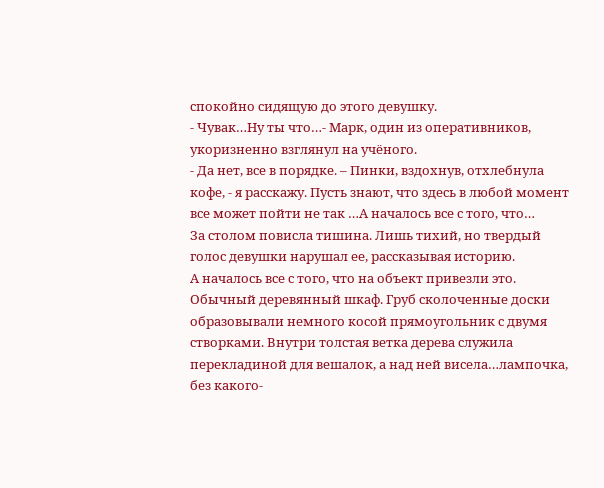спокойно сидящую до этого девушку.
- Чувак…Ну ты что…- Марк, один из оперативников, укоризненно взглянул на учёного.
- Да нет, все в порядке. – Пинки, вздохнув, отхлебнула кофе, - я расскажу. Пусть знают, что здесь в любой момент все может пойти не так …А началось все с того, что…
За столом повисла тишина. Лишь тихий, но твердый голос девушки нарушал ее, рассказывая историю.
А началось все с того, что на объект привезли это. Обычный деревянный шкаф. Груб сколоченные доски образовывали немного косой прямоугольник с двумя створками. Внутри толстая ветка дерева служила перекладиной для вешалок, а над ней висела…лампочка, без какого-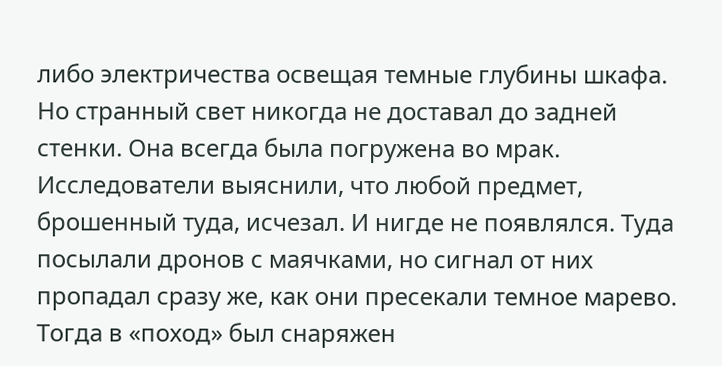либо электричества освещая темные глубины шкафа.
Но странный свет никогда не доставал до задней стенки. Она всегда была погружена во мрак. Исследователи выяснили, что любой предмет, брошенный туда, исчезал. И нигде не появлялся. Туда посылали дронов с маячками, но сигнал от них пропадал сразу же, как они пресекали темное марево.
Тогда в «поход» был снаряжен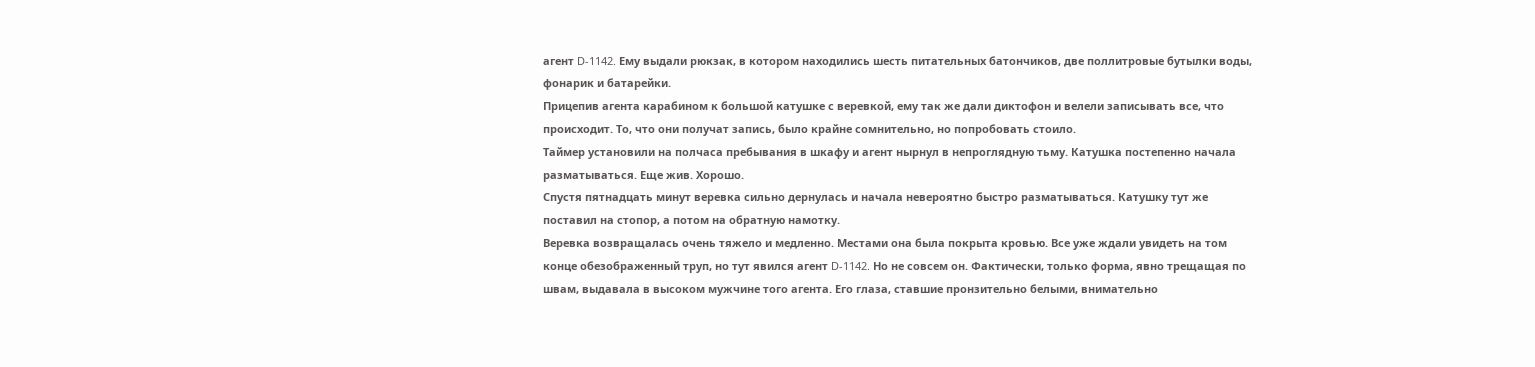агент D-1142. Ему выдали рюкзак, в котором находились шесть питательных батончиков, две поллитровые бутылки воды, фонарик и батарейки.
Прицепив агента карабином к большой катушке с веревкой, ему так же дали диктофон и велели записывать все, что происходит. То, что они получат запись, было крайне сомнительно, но попробовать стоило.
Таймер установили на полчаса пребывания в шкафу и агент нырнул в непроглядную тьму. Катушка постепенно начала разматываться. Еще жив. Хорошо.
Спустя пятнадцать минут веревка сильно дернулась и начала невероятно быстро разматываться. Катушку тут же поставил на стопор, а потом на обратную намотку.
Веревка возвращалась очень тяжело и медленно. Местами она была покрыта кровью. Все уже ждали увидеть на том конце обезображенный труп, но тут явился агент D-1142. Но не совсем он. Фактически, только форма, явно трещащая по швам, выдавала в высоком мужчине того агента. Его глаза, ставшие пронзительно белыми, внимательно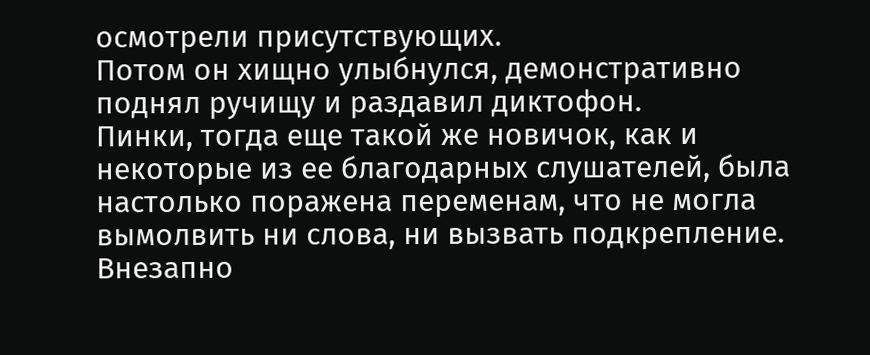осмотрели присутствующих.
Потом он хищно улыбнулся, демонстративно поднял ручищу и раздавил диктофон.
Пинки, тогда еще такой же новичок, как и некоторые из ее благодарных слушателей, была настолько поражена переменам, что не могла вымолвить ни слова, ни вызвать подкрепление.
Внезапно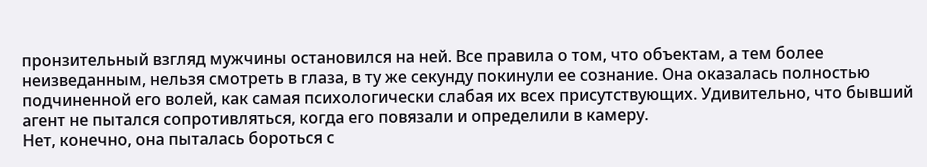пронзительный взгляд мужчины остановился на ней. Все правила о том, что объектам, а тем более неизведанным, нельзя смотреть в глаза, в ту же секунду покинули ее сознание. Она оказалась полностью подчиненной его волей, как самая психологически слабая их всех присутствующих. Удивительно, что бывший агент не пытался сопротивляться, когда его повязали и определили в камеру.
Нет, конечно, она пыталась бороться с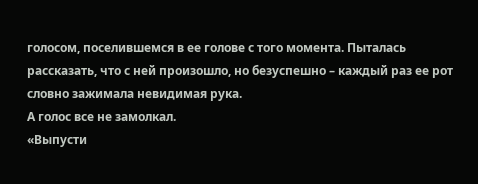голосом, поселившемся в ее голове с того момента. Пыталась рассказать, что с ней произошло, но безуспешно – каждый раз ее рот словно зажимала невидимая рука.
А голос все не замолкал.
«Выпусти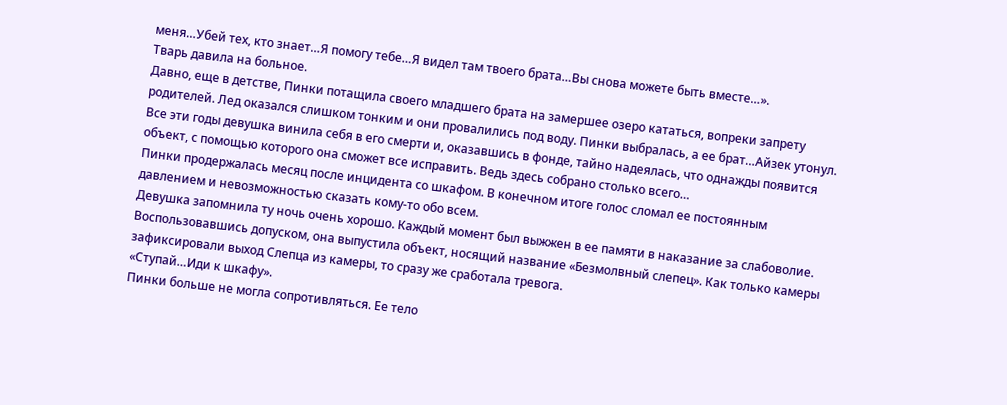меня…Убей тех, кто знает…Я помогу тебе…Я видел там твоего брата…Вы снова можете быть вместе…».
Тварь давила на больное.
Давно, еще в детстве, Пинки потащила своего младшего брата на замершее озеро кататься, вопреки запрету родителей. Лед оказался слишком тонким и они провалились под воду. Пинки выбралась, а ее брат…Айзек утонул.
Все эти годы девушка винила себя в его смерти и, оказавшись в фонде, тайно надеялась, что однажды появится объект, с помощью которого она сможет все исправить. Ведь здесь собрано столько всего…
Пинки продержалась месяц после инцидента со шкафом. В конечном итоге голос сломал ее постоянным давлением и невозможностью сказать кому-то обо всем.
Девушка запомнила ту ночь очень хорошо. Каждый момент был выжжен в ее памяти в наказание за слабоволие.
Воспользовавшись допуском, она выпустила объект, носящий название «Безмолвный слепец». Как только камеры зафиксировали выход Слепца из камеры, то сразу же сработала тревога.
«Ступай…Иди к шкафу».
Пинки больше не могла сопротивляться. Ее тело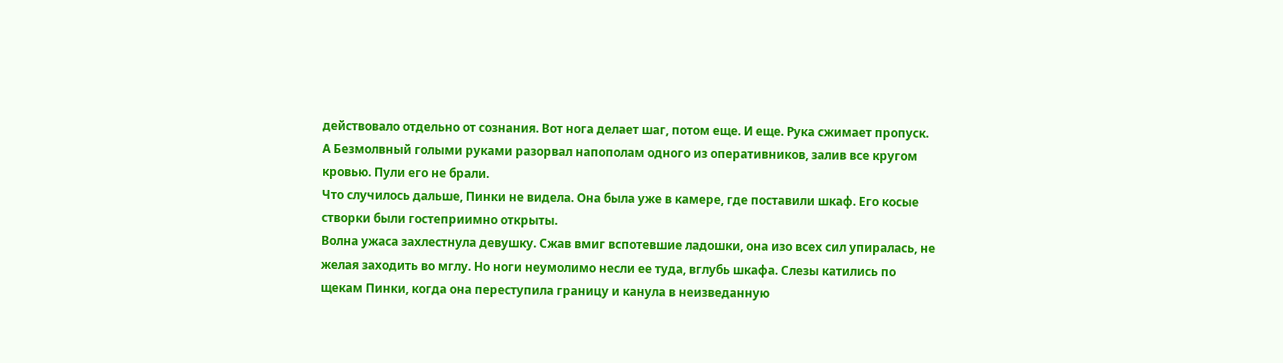действовало отдельно от сознания. Вот нога делает шаг, потом еще. И еще. Рука сжимает пропуск.
А Безмолвный голыми руками разорвал напополам одного из оперативников, залив все кругом кровью. Пули его не брали.
Что случилось дальше, Пинки не видела. Она была уже в камере, где поставили шкаф. Его косые створки были гостеприимно открыты.
Волна ужаса захлестнула девушку. Сжав вмиг вспотевшие ладошки, она изо всех сил упиралась, не желая заходить во мглу. Но ноги неумолимо несли ее туда, вглубь шкафа. Слезы катились по щекам Пинки, когда она переступила границу и канула в неизведанную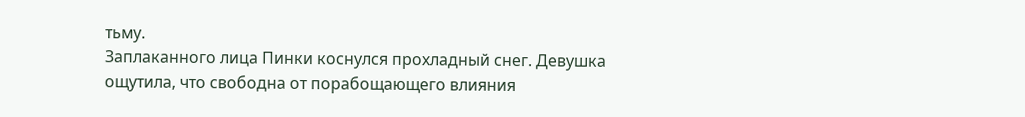тьму.
Заплаканного лица Пинки коснулся прохладный снег. Девушка ощутила, что свободна от порабощающего влияния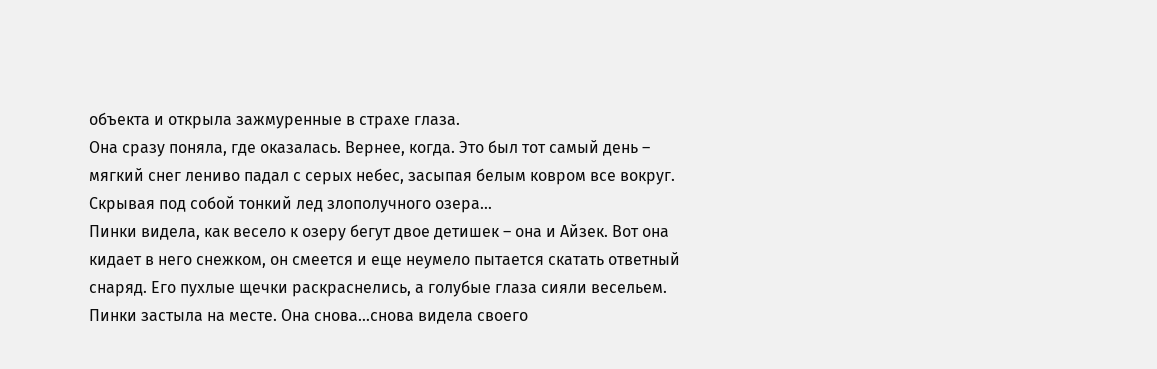объекта и открыла зажмуренные в страхе глаза.
Она сразу поняла, где оказалась. Вернее, когда. Это был тот самый день – мягкий снег лениво падал с серых небес, засыпая белым ковром все вокруг. Скрывая под собой тонкий лед злополучного озера…
Пинки видела, как весело к озеру бегут двое детишек – она и Айзек. Вот она кидает в него снежком, он смеется и еще неумело пытается скатать ответный снаряд. Его пухлые щечки раскраснелись, а голубые глаза сияли весельем.
Пинки застыла на месте. Она снова…снова видела своего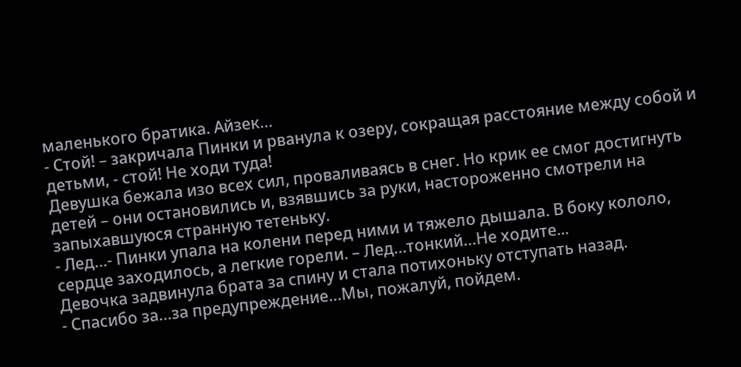маленького братика. Айзек…
- Стой! – закричала Пинки и рванула к озеру, сокращая расстояние между собой и детьми, - стой! Не ходи туда!
Девушка бежала изо всех сил, проваливаясь в снег. Но крик ее смог достигнуть детей – они остановились и, взявшись за руки, настороженно смотрели на запыхавшуюся странную тетеньку.
- Лед…- Пинки упала на колени перед ними и тяжело дышала. В боку кололо, сердце заходилось, а легкие горели. – Лед…тонкий…Не ходите...
Девочка задвинула брата за спину и стала потихоньку отступать назад.
- Спасибо за…за предупреждение…Мы, пожалуй, пойдем.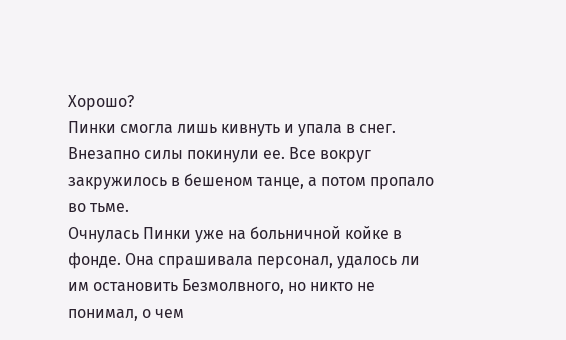Хорошо?
Пинки смогла лишь кивнуть и упала в снег. Внезапно силы покинули ее. Все вокруг закружилось в бешеном танце, а потом пропало во тьме.
Очнулась Пинки уже на больничной койке в фонде. Она спрашивала персонал, удалось ли им остановить Безмолвного, но никто не понимал, о чем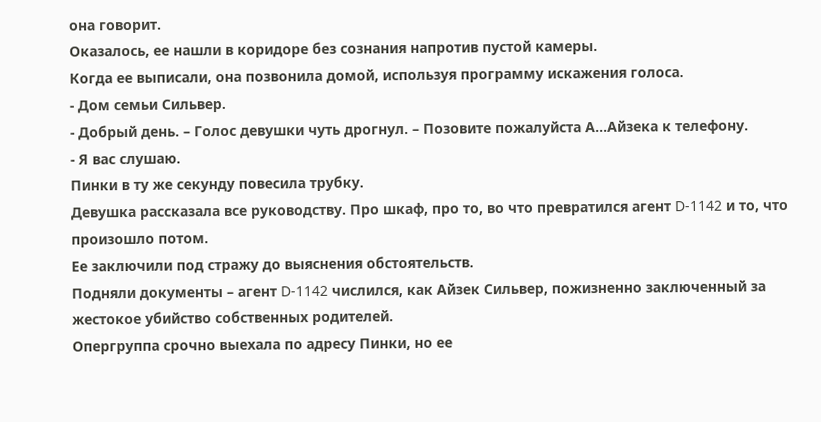она говорит.
Оказалось, ее нашли в коридоре без сознания напротив пустой камеры.
Когда ее выписали, она позвонила домой, используя программу искажения голоса.
- Дом семьи Сильвер.
- Добрый день. – Голос девушки чуть дрогнул. – Позовите пожалуйста А…Айзека к телефону.
- Я вас слушаю.
Пинки в ту же секунду повесила трубку.
Девушка рассказала все руководству. Про шкаф, про то, во что превратился агент D-1142 и то, что произошло потом.
Ее заключили под стражу до выяснения обстоятельств.
Подняли документы – агент D-1142 числился, как Айзек Сильвер, пожизненно заключенный за жестокое убийство собственных родителей.
Опергруппа срочно выехала по адресу Пинки, но ее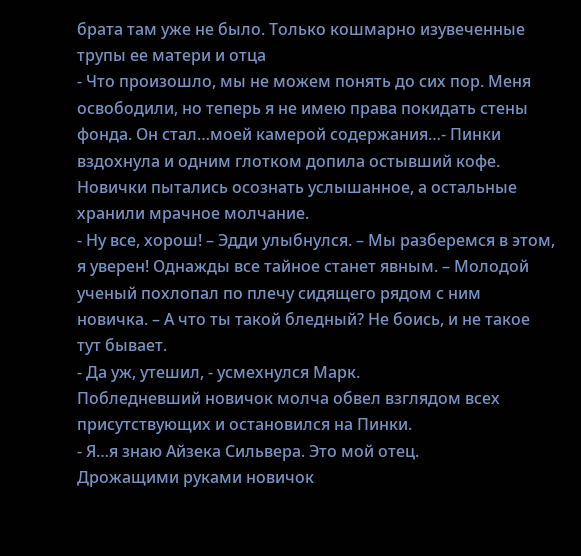брата там уже не было. Только кошмарно изувеченные трупы ее матери и отца
- Что произошло, мы не можем понять до сих пор. Меня освободили, но теперь я не имею права покидать стены фонда. Он стал…моей камерой содержания…- Пинки вздохнула и одним глотком допила остывший кофе.
Новички пытались осознать услышанное, а остальные хранили мрачное молчание.
- Ну все, хорош! – Эдди улыбнулся. – Мы разберемся в этом, я уверен! Однажды все тайное станет явным. – Молодой ученый похлопал по плечу сидящего рядом с ним новичка. – А что ты такой бледный? Не боись, и не такое тут бывает.
- Да уж, утешил, - усмехнулся Марк.
Побледневший новичок молча обвел взглядом всех присутствующих и остановился на Пинки.
- Я…я знаю Айзека Сильвера. Это мой отец.
Дрожащими руками новичок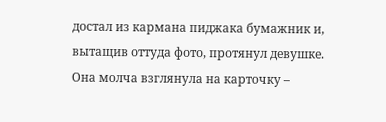достал из кармана пиджака бумажник и, вытащив оттуда фото, протянул девушке.
Она молча взглянула на карточку –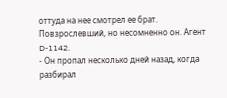оттуда на нее смотрел ее брат. Повзрослевший, но несомненно он. Агент D-1142.
- Он пропал несколько дней назад, когда разбирал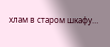хлам в старом шкафу…